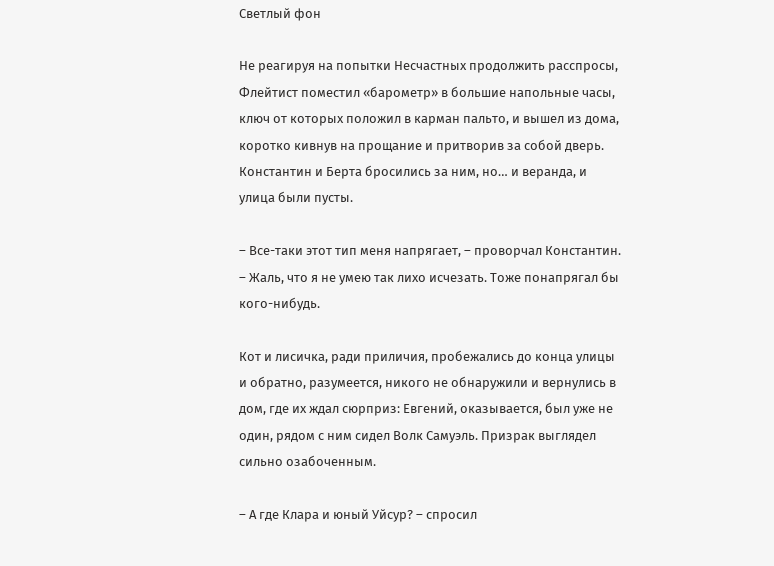Светлый фон

Не реагируя на попытки Несчастных продолжить расспросы, Флейтист поместил «барометр» в большие напольные часы, ключ от которых положил в карман пальто, и вышел из дома, коротко кивнув на прощание и притворив за собой дверь. Константин и Берта бросились за ним, но… и веранда, и улица были пусты.

– Все-таки этот тип меня напрягает, – проворчал Константин. – Жаль, что я не умею так лихо исчезать. Тоже понапрягал бы кого-нибудь.

Кот и лисичка, ради приличия, пробежались до конца улицы и обратно, разумеется, никого не обнаружили и вернулись в дом, где их ждал сюрприз: Евгений, оказывается, был уже не один, рядом с ним сидел Волк Самуэль. Призрак выглядел сильно озабоченным.

– А где Клара и юный Уйсур? – спросил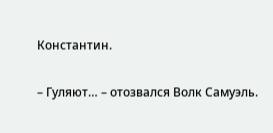Константин.

– Гуляют… – отозвался Волк Самуэль.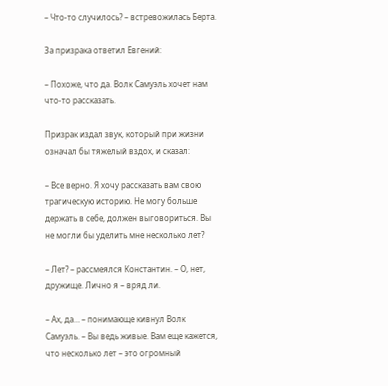– Что-то случилось? – встревожилась Берта.

За призрака ответил Евгений:

– Похоже, что да. Волк Самуэль хочет нам что-то рассказать.

Призрак издал звук, который при жизни означал бы тяжелый вздох, и сказал:

– Все верно. Я хочу рассказать вам свою трагическую историю. Не могу больше держать в себе, должен выговориться. Вы не могли бы уделить мне несколько лет?

– Лет? – рассмеялся Константин. – О, нет, дружище. Лично я – вряд ли.

– Ах, да… – понимающе кивнул Волк Самуэль. – Вы ведь живые. Вам еще кажется, что несколько лет – это огромный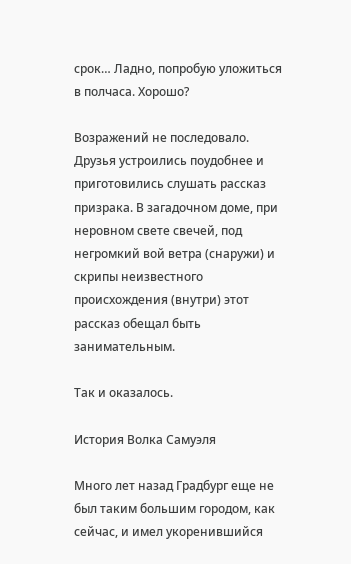срок… Ладно, попробую уложиться в полчаса. Хорошо?

Возражений не последовало. Друзья устроились поудобнее и приготовились слушать рассказ призрака. В загадочном доме, при неровном свете свечей, под негромкий вой ветра (снаружи) и скрипы неизвестного происхождения (внутри) этот рассказ обещал быть занимательным.

Так и оказалось.

История Волка Самуэля

Много лет назад Градбург еще не был таким большим городом, как сейчас, и имел укоренившийся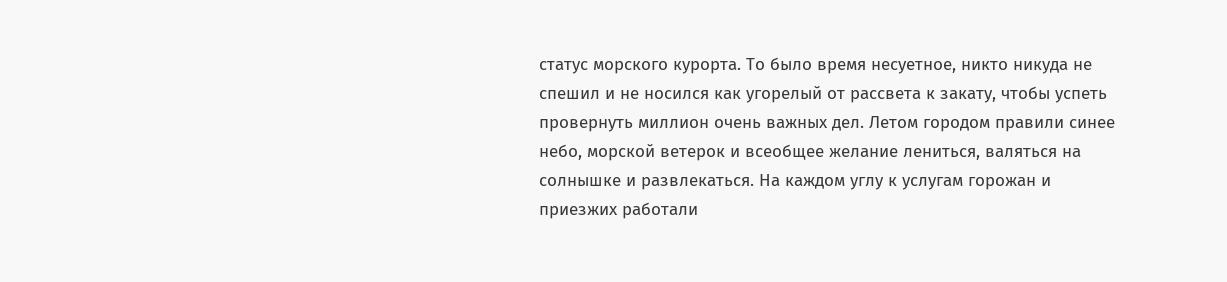статус морского курорта. То было время несуетное, никто никуда не спешил и не носился как угорелый от рассвета к закату, чтобы успеть провернуть миллион очень важных дел. Летом городом правили синее небо, морской ветерок и всеобщее желание лениться, валяться на солнышке и развлекаться. На каждом углу к услугам горожан и приезжих работали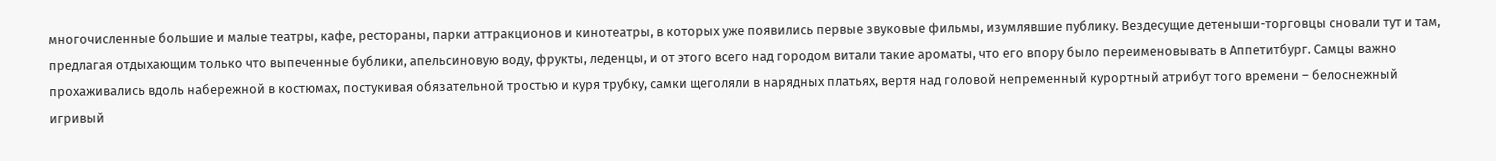многочисленные большие и малые театры, кафе, рестораны, парки аттракционов и кинотеатры, в которых уже появились первые звуковые фильмы, изумлявшие публику. Вездесущие детеныши-торговцы сновали тут и там, предлагая отдыхающим только что выпеченные бублики, апельсиновую воду, фрукты, леденцы, и от этого всего над городом витали такие ароматы, что его впору было переименовывать в Аппетитбург. Самцы важно прохаживались вдоль набережной в костюмах, постукивая обязательной тростью и куря трубку, самки щеголяли в нарядных платьях, вертя над головой непременный курортный атрибут того времени – белоснежный игривый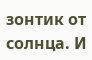зонтик от солнца. И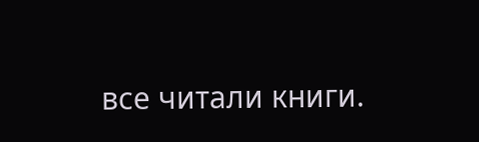все читали книги.